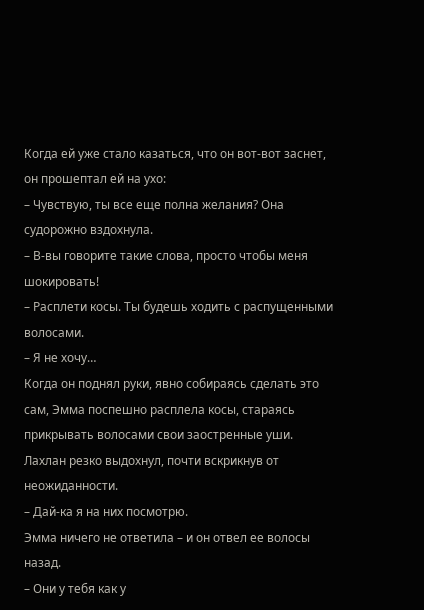Когда ей уже стало казаться, что он вот-вот заснет, он прошептал ей на ухо:
– Чувствую, ты все еще полна желания? Она судорожно вздохнула.
– В-вы говорите такие слова, просто чтобы меня шокировать!
– Расплети косы. Ты будешь ходить с распущенными волосами.
– Я не хочу…
Когда он поднял руки, явно собираясь сделать это сам, Эмма поспешно расплела косы, стараясь прикрывать волосами свои заостренные уши.
Лахлан резко выдохнул, почти вскрикнув от неожиданности.
– Дай-ка я на них посмотрю.
Эмма ничего не ответила – и он отвел ее волосы назад.
– Они у тебя как у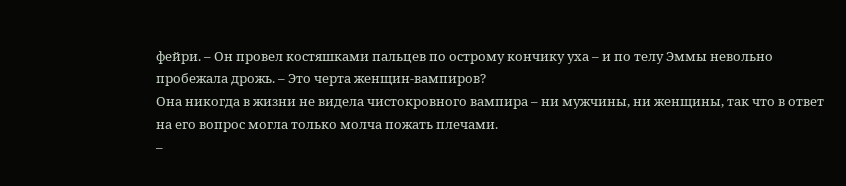фейри. – Он провел костяшками пальцев по острому кончику уха – и по телу Эммы невольно пробежала дрожь. – Это черта женщин-вампиров?
Она никогда в жизни не видела чистокровного вампира – ни мужчины, ни женщины, так что в ответ на его вопрос могла только молча пожать плечами.
–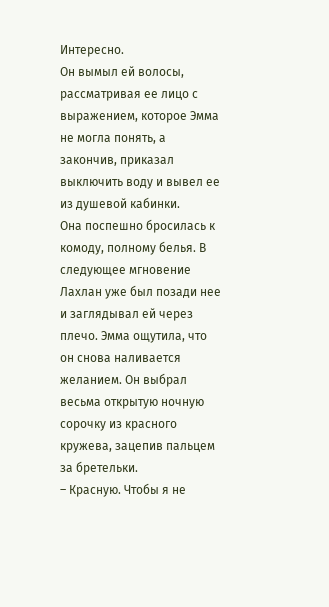Интересно.
Он вымыл ей волосы, рассматривая ее лицо с выражением, которое Эмма не могла понять, а закончив, приказал выключить воду и вывел ее из душевой кабинки.
Она поспешно бросилась к комоду, полному белья. В следующее мгновение Лахлан уже был позади нее и заглядывал ей через плечо. Эмма ощутила, что он снова наливается желанием. Он выбрал весьма открытую ночную сорочку из красного кружева, зацепив пальцем за бретельки.
– Красную. Чтобы я не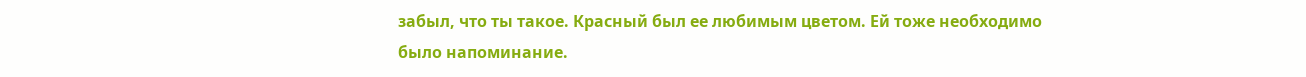забыл, что ты такое. Красный был ее любимым цветом. Ей тоже необходимо было напоминание.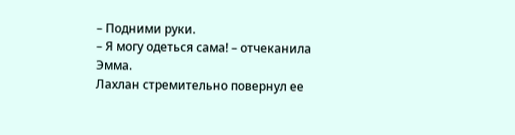– Подними руки.
– Я могу одеться сама! – отчеканила Эмма.
Лахлан стремительно повернул ее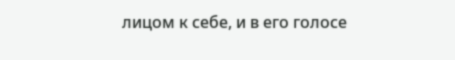лицом к себе, и в его голосе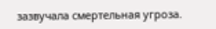зазвучала смертельная угроза.